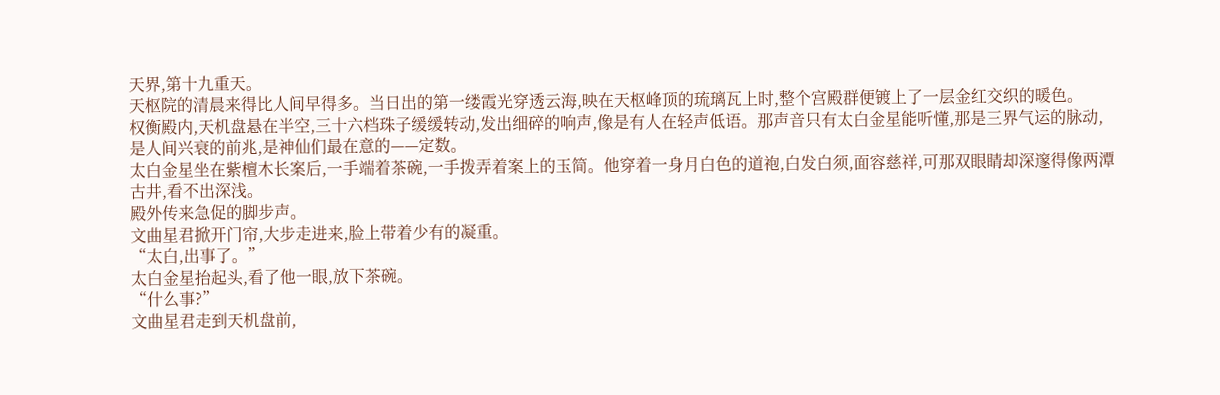天界,第十九重天。
天枢院的清晨来得比人间早得多。当日出的第一缕霞光穿透云海,映在天枢峰顶的琉璃瓦上时,整个宫殿群便镀上了一层金红交织的暖色。
权衡殿内,天机盘悬在半空,三十六档珠子缓缓转动,发出细碎的响声,像是有人在轻声低语。那声音只有太白金星能听懂,那是三界气运的脉动,是人间兴衰的前兆,是神仙们最在意的——定数。
太白金星坐在紫檀木长案后,一手端着茶碗,一手拨弄着案上的玉简。他穿着一身月白色的道袍,白发白须,面容慈祥,可那双眼睛却深邃得像两潭古井,看不出深浅。
殿外传来急促的脚步声。
文曲星君掀开门帘,大步走进来,脸上带着少有的凝重。
“太白,出事了。”
太白金星抬起头,看了他一眼,放下茶碗。
“什么事?”
文曲星君走到天机盘前,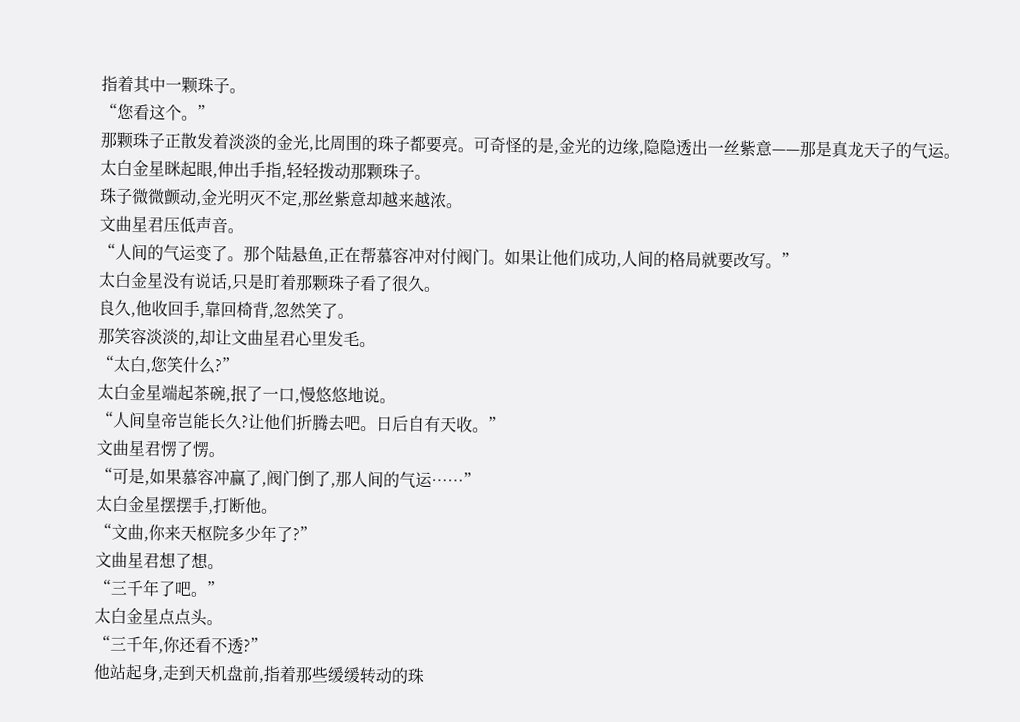指着其中一颗珠子。
“您看这个。”
那颗珠子正散发着淡淡的金光,比周围的珠子都要亮。可奇怪的是,金光的边缘,隐隐透出一丝紫意——那是真龙天子的气运。
太白金星眯起眼,伸出手指,轻轻拨动那颗珠子。
珠子微微颤动,金光明灭不定,那丝紫意却越来越浓。
文曲星君压低声音。
“人间的气运变了。那个陆悬鱼,正在帮慕容冲对付阀门。如果让他们成功,人间的格局就要改写。”
太白金星没有说话,只是盯着那颗珠子看了很久。
良久,他收回手,靠回椅背,忽然笑了。
那笑容淡淡的,却让文曲星君心里发毛。
“太白,您笑什么?”
太白金星端起茶碗,抿了一口,慢悠悠地说。
“人间皇帝岂能长久?让他们折腾去吧。日后自有天收。”
文曲星君愣了愣。
“可是,如果慕容冲赢了,阀门倒了,那人间的气运……”
太白金星摆摆手,打断他。
“文曲,你来天枢院多少年了?”
文曲星君想了想。
“三千年了吧。”
太白金星点点头。
“三千年,你还看不透?”
他站起身,走到天机盘前,指着那些缓缓转动的珠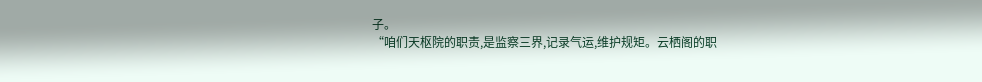子。
“咱们天枢院的职责,是监察三界,记录气运,维护规矩。云栖阁的职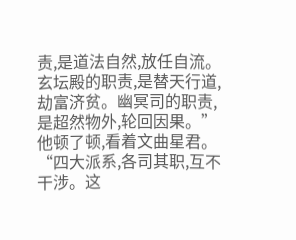责,是道法自然,放任自流。玄坛殿的职责,是替天行道,劫富济贫。幽冥司的职责,是超然物外,轮回因果。”
他顿了顿,看着文曲星君。
“四大派系,各司其职,互不干涉。这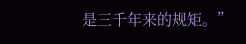是三千年来的规矩。”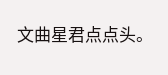文曲星君点点头。